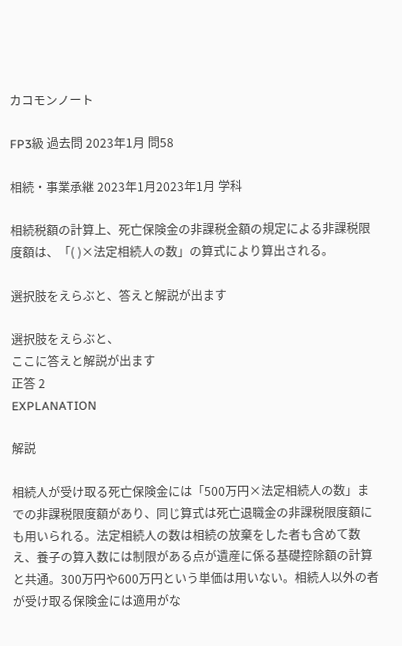カコモンノート

FP3級 過去問 2023年1月 問58

相続・事業承継 2023年1月2023年1月 学科

相続税額の計算上、死亡保険金の非課税金額の規定による非課税限度額は、「( )×法定相続人の数」の算式により算出される。

選択肢をえらぶと、答えと解説が出ます

選択肢をえらぶと、
ここに答えと解説が出ます
正答 2
EXPLANATION

解説

相続人が受け取る死亡保険金には「500万円×法定相続人の数」までの非課税限度額があり、同じ算式は死亡退職金の非課税限度額にも用いられる。法定相続人の数は相続の放棄をした者も含めて数え、養子の算入数には制限がある点が遺産に係る基礎控除額の計算と共通。300万円や600万円という単価は用いない。相続人以外の者が受け取る保険金には適用がな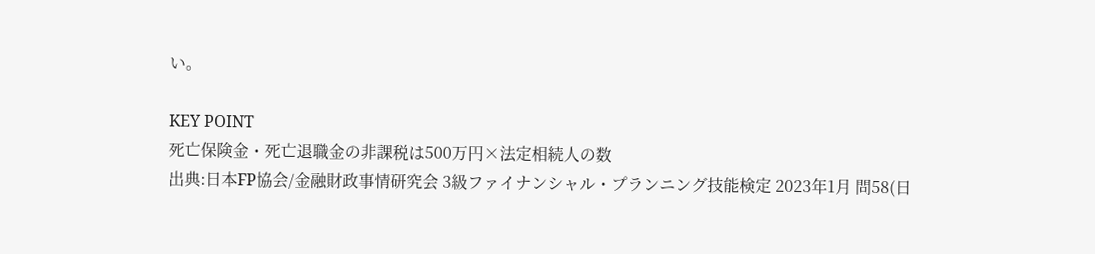い。

KEY POINT
死亡保険金・死亡退職金の非課税は500万円×法定相続人の数
出典:日本FP協会/金融財政事情研究会 3級ファイナンシャル・プランニング技能検定 2023年1月 問58(日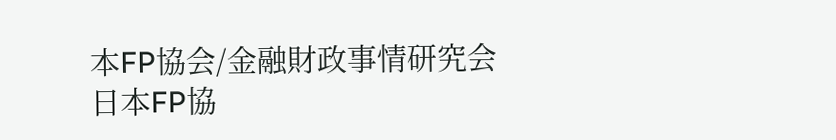本FP協会/金融財政事情研究会
日本FP協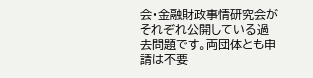会・金融財政事情研究会がそれぞれ公開している過去問題です。両団体とも申請は不要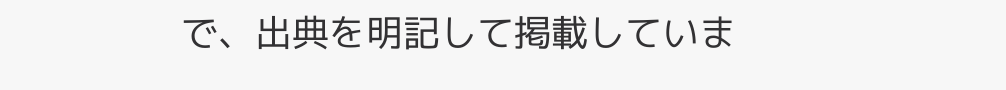で、出典を明記して掲載していま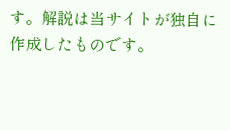す。解説は当サイトが独自に作成したものです。